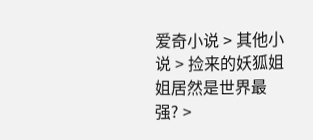爱奇小说 > 其他小说 > 捡来的妖狐姐姐居然是世界最强? >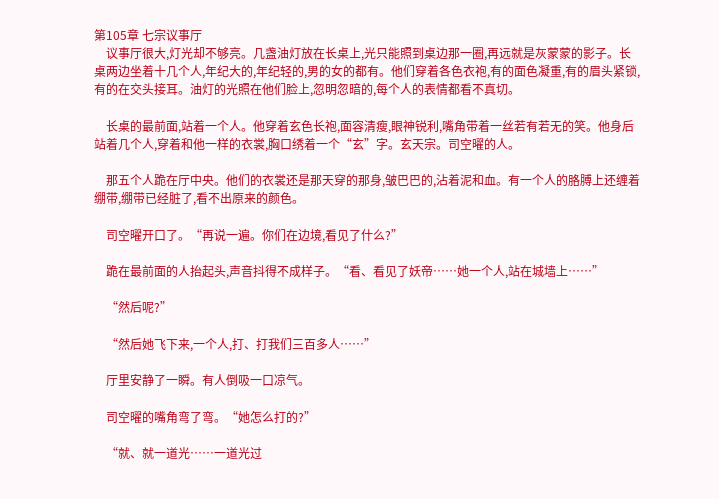第105章 七宗议事厅
    议事厅很大,灯光却不够亮。几盏油灯放在长桌上,光只能照到桌边那一圈,再远就是灰蒙蒙的影子。长桌两边坐着十几个人,年纪大的,年纪轻的,男的女的都有。他们穿着各色衣袍,有的面色凝重,有的眉头紧锁,有的在交头接耳。油灯的光照在他们脸上,忽明忽暗的,每个人的表情都看不真切。

    长桌的最前面,站着一个人。他穿着玄色长袍,面容清瘦,眼神锐利,嘴角带着一丝若有若无的笑。他身后站着几个人,穿着和他一样的衣裳,胸口绣着一个“玄”字。玄天宗。司空曜的人。

    那五个人跪在厅中央。他们的衣裳还是那天穿的那身,皱巴巴的,沾着泥和血。有一个人的胳膊上还缠着绷带,绷带已经脏了,看不出原来的颜色。

    司空曜开口了。“再说一遍。你们在边境,看见了什么?”

    跪在最前面的人抬起头,声音抖得不成样子。“看、看见了妖帝……她一个人,站在城墙上……”

    “然后呢?”

    “然后她飞下来,一个人,打、打我们三百多人……”

    厅里安静了一瞬。有人倒吸一口凉气。

    司空曜的嘴角弯了弯。“她怎么打的?”

    “就、就一道光……一道光过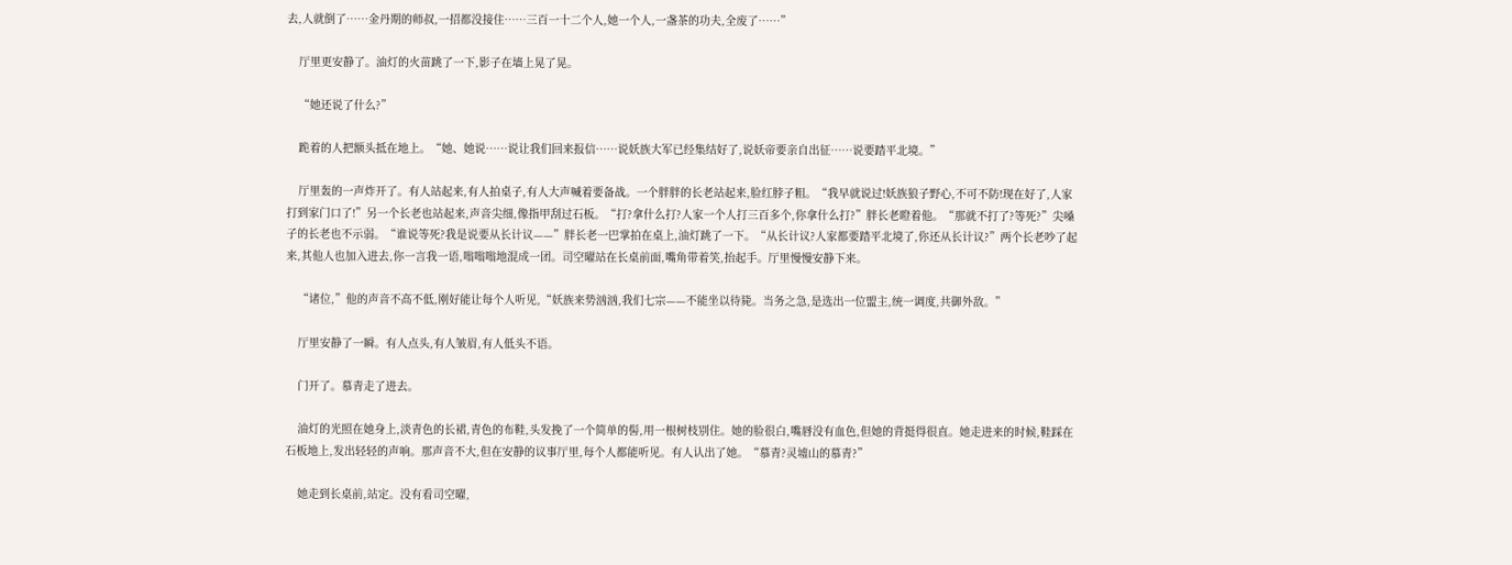去,人就倒了……金丹期的师叔,一招都没接住……三百一十二个人,她一个人,一盏茶的功夫,全废了……”

    厅里更安静了。油灯的火苗跳了一下,影子在墙上晃了晃。

    “她还说了什么?”

    跪着的人把额头抵在地上。“她、她说……说让我们回来报信……说妖族大军已经集结好了,说妖帝要亲自出征……说要踏平北境。”

    厅里轰的一声炸开了。有人站起来,有人拍桌子,有人大声喊着要备战。一个胖胖的长老站起来,脸红脖子粗。“我早就说过!妖族狼子野心,不可不防!现在好了,人家打到家门口了!”另一个长老也站起来,声音尖细,像指甲刮过石板。“打?拿什么打?人家一个人打三百多个,你拿什么打?”胖长老瞪着他。“那就不打了?等死?”尖嗓子的长老也不示弱。“谁说等死?我是说要从长计议——”胖长老一巴掌拍在桌上,油灯跳了一下。“从长计议?人家都要踏平北境了,你还从长计议?”两个长老吵了起来,其他人也加入进去,你一言我一语,嗡嗡嗡地混成一团。司空曜站在长桌前面,嘴角带着笑,抬起手。厅里慢慢安静下来。

    “诸位,”他的声音不高不低,刚好能让每个人听见,“妖族来势汹汹,我们七宗——不能坐以待毙。当务之急,是选出一位盟主,统一调度,共御外敌。”

    厅里安静了一瞬。有人点头,有人皱眉,有人低头不语。

    门开了。慕青走了进去。

    油灯的光照在她身上,淡青色的长裙,青色的布鞋,头发挽了一个简单的髻,用一根树枝别住。她的脸很白,嘴唇没有血色,但她的背挺得很直。她走进来的时候,鞋踩在石板地上,发出轻轻的声响。那声音不大,但在安静的议事厅里,每个人都能听见。有人认出了她。“慕青?灵墟山的慕青?”

    她走到长桌前,站定。没有看司空曜,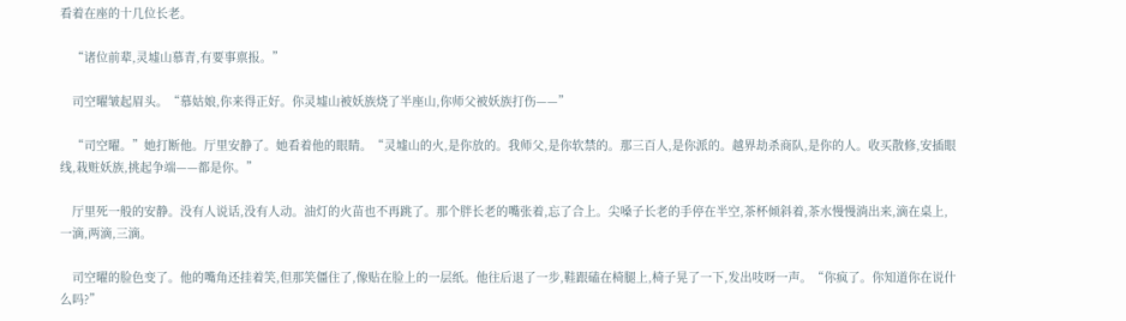看着在座的十几位长老。

    “诸位前辈,灵墟山慕青,有要事禀报。”

    司空曜皱起眉头。“慕姑娘,你来得正好。你灵墟山被妖族烧了半座山,你师父被妖族打伤——”

    “司空曜。”她打断他。厅里安静了。她看着他的眼睛。“灵墟山的火,是你放的。我师父,是你软禁的。那三百人,是你派的。越界劫杀商队,是你的人。收买散修,安插眼线,栽赃妖族,挑起争端——都是你。”

    厅里死一般的安静。没有人说话,没有人动。油灯的火苗也不再跳了。那个胖长老的嘴张着,忘了合上。尖嗓子长老的手停在半空,茶杯倾斜着,茶水慢慢淌出来,滴在桌上,一滴,两滴,三滴。

    司空曜的脸色变了。他的嘴角还挂着笑,但那笑僵住了,像贴在脸上的一层纸。他往后退了一步,鞋跟磕在椅腿上,椅子晃了一下,发出吱呀一声。“你疯了。你知道你在说什么吗?”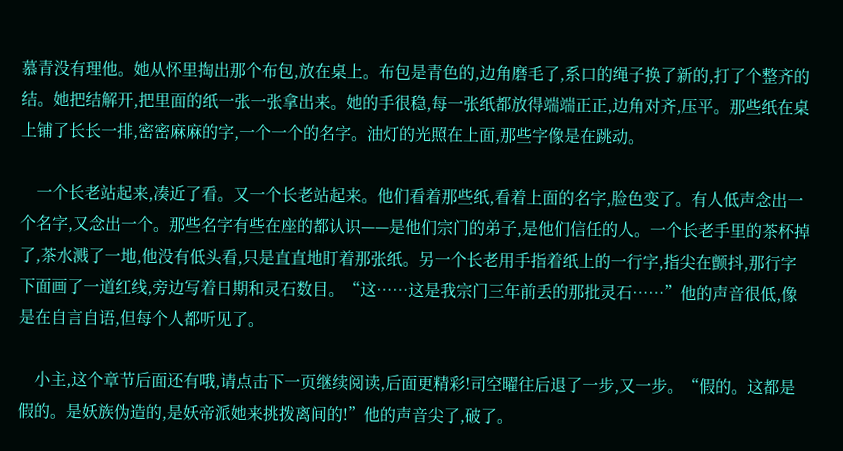慕青没有理他。她从怀里掏出那个布包,放在桌上。布包是青色的,边角磨毛了,系口的绳子换了新的,打了个整齐的结。她把结解开,把里面的纸一张一张拿出来。她的手很稳,每一张纸都放得端端正正,边角对齐,压平。那些纸在桌上铺了长长一排,密密麻麻的字,一个一个的名字。油灯的光照在上面,那些字像是在跳动。

    一个长老站起来,凑近了看。又一个长老站起来。他们看着那些纸,看着上面的名字,脸色变了。有人低声念出一个名字,又念出一个。那些名字有些在座的都认识——是他们宗门的弟子,是他们信任的人。一个长老手里的茶杯掉了,茶水溅了一地,他没有低头看,只是直直地盯着那张纸。另一个长老用手指着纸上的一行字,指尖在颤抖,那行字下面画了一道红线,旁边写着日期和灵石数目。“这……这是我宗门三年前丢的那批灵石……”他的声音很低,像是在自言自语,但每个人都听见了。

    小主,这个章节后面还有哦,请点击下一页继续阅读,后面更精彩!司空曜往后退了一步,又一步。“假的。这都是假的。是妖族伪造的,是妖帝派她来挑拨离间的!”他的声音尖了,破了。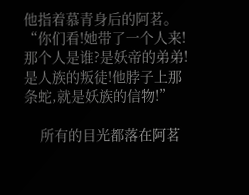他指着慕青身后的阿茗。“你们看!她带了一个人来!那个人是谁?是妖帝的弟弟!是人族的叛徒!他脖子上那条蛇,就是妖族的信物!”

    所有的目光都落在阿茗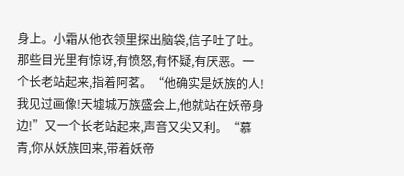身上。小霜从他衣领里探出脑袋,信子吐了吐。那些目光里有惊讶,有愤怒,有怀疑,有厌恶。一个长老站起来,指着阿茗。“他确实是妖族的人!我见过画像!天墟城万族盛会上,他就站在妖帝身边!”又一个长老站起来,声音又尖又利。“慕青,你从妖族回来,带着妖帝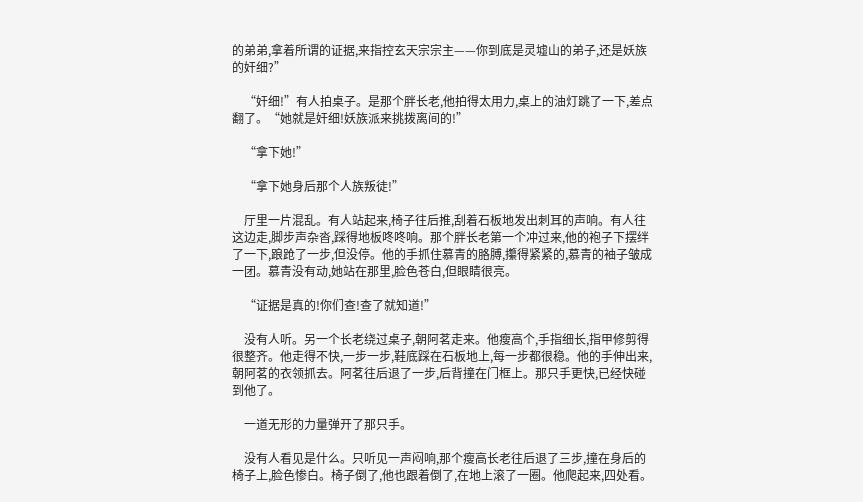的弟弟,拿着所谓的证据,来指控玄天宗宗主——你到底是灵墟山的弟子,还是妖族的奸细?”

    “奸细!”有人拍桌子。是那个胖长老,他拍得太用力,桌上的油灯跳了一下,差点翻了。“她就是奸细!妖族派来挑拨离间的!”

    “拿下她!”

    “拿下她身后那个人族叛徒!”

    厅里一片混乱。有人站起来,椅子往后推,刮着石板地发出刺耳的声响。有人往这边走,脚步声杂沓,踩得地板咚咚响。那个胖长老第一个冲过来,他的袍子下摆绊了一下,踉跄了一步,但没停。他的手抓住慕青的胳膊,攥得紧紧的,慕青的袖子皱成一团。慕青没有动,她站在那里,脸色苍白,但眼睛很亮。

    “证据是真的!你们查!查了就知道!”

    没有人听。另一个长老绕过桌子,朝阿茗走来。他瘦高个,手指细长,指甲修剪得很整齐。他走得不快,一步一步,鞋底踩在石板地上,每一步都很稳。他的手伸出来,朝阿茗的衣领抓去。阿茗往后退了一步,后背撞在门框上。那只手更快,已经快碰到他了。

    一道无形的力量弹开了那只手。

    没有人看见是什么。只听见一声闷响,那个瘦高长老往后退了三步,撞在身后的椅子上,脸色惨白。椅子倒了,他也跟着倒了,在地上滚了一圈。他爬起来,四处看。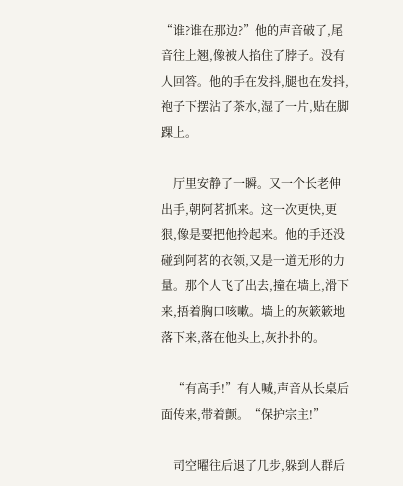“谁?谁在那边?”他的声音破了,尾音往上翘,像被人掐住了脖子。没有人回答。他的手在发抖,腿也在发抖,袍子下摆沾了茶水,湿了一片,贴在脚踝上。

    厅里安静了一瞬。又一个长老伸出手,朝阿茗抓来。这一次更快,更狠,像是要把他拎起来。他的手还没碰到阿茗的衣领,又是一道无形的力量。那个人飞了出去,撞在墙上,滑下来,捂着胸口咳嗽。墙上的灰簌簌地落下来,落在他头上,灰扑扑的。

    “有高手!”有人喊,声音从长桌后面传来,带着颤。“保护宗主!”

    司空曜往后退了几步,躲到人群后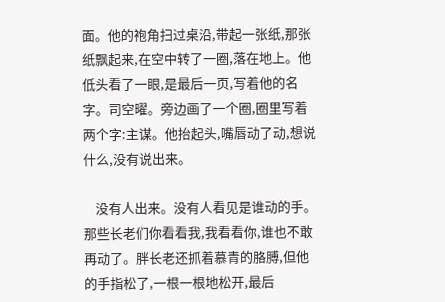面。他的袍角扫过桌沿,带起一张纸,那张纸飘起来,在空中转了一圈,落在地上。他低头看了一眼,是最后一页,写着他的名字。司空曜。旁边画了一个圈,圈里写着两个字:主谋。他抬起头,嘴唇动了动,想说什么,没有说出来。

    没有人出来。没有人看见是谁动的手。那些长老们你看看我,我看看你,谁也不敢再动了。胖长老还抓着慕青的胳膊,但他的手指松了,一根一根地松开,最后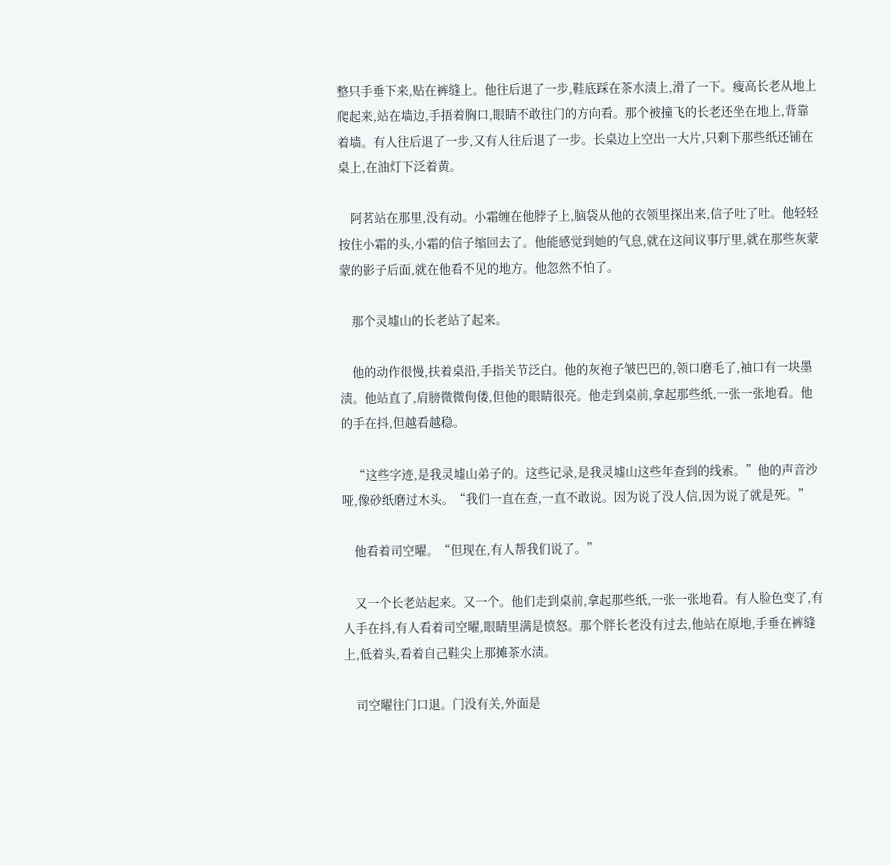整只手垂下来,贴在裤缝上。他往后退了一步,鞋底踩在茶水渍上,滑了一下。瘦高长老从地上爬起来,站在墙边,手捂着胸口,眼睛不敢往门的方向看。那个被撞飞的长老还坐在地上,背靠着墙。有人往后退了一步,又有人往后退了一步。长桌边上空出一大片,只剩下那些纸还铺在桌上,在油灯下泛着黄。

    阿茗站在那里,没有动。小霜缠在他脖子上,脑袋从他的衣领里探出来,信子吐了吐。他轻轻按住小霜的头,小霜的信子缩回去了。他能感觉到她的气息,就在这间议事厅里,就在那些灰蒙蒙的影子后面,就在他看不见的地方。他忽然不怕了。

    那个灵墟山的长老站了起来。

    他的动作很慢,扶着桌沿,手指关节泛白。他的灰袍子皱巴巴的,领口磨毛了,袖口有一块墨渍。他站直了,肩膀微微佝偻,但他的眼睛很亮。他走到桌前,拿起那些纸,一张一张地看。他的手在抖,但越看越稳。

    “这些字迹,是我灵墟山弟子的。这些记录,是我灵墟山这些年查到的线索。”他的声音沙哑,像砂纸磨过木头。“我们一直在查,一直不敢说。因为说了没人信,因为说了就是死。”

    他看着司空曜。“但现在,有人帮我们说了。”

    又一个长老站起来。又一个。他们走到桌前,拿起那些纸,一张一张地看。有人脸色变了,有人手在抖,有人看着司空曜,眼睛里满是愤怒。那个胖长老没有过去,他站在原地,手垂在裤缝上,低着头,看着自己鞋尖上那摊茶水渍。

    司空曜往门口退。门没有关,外面是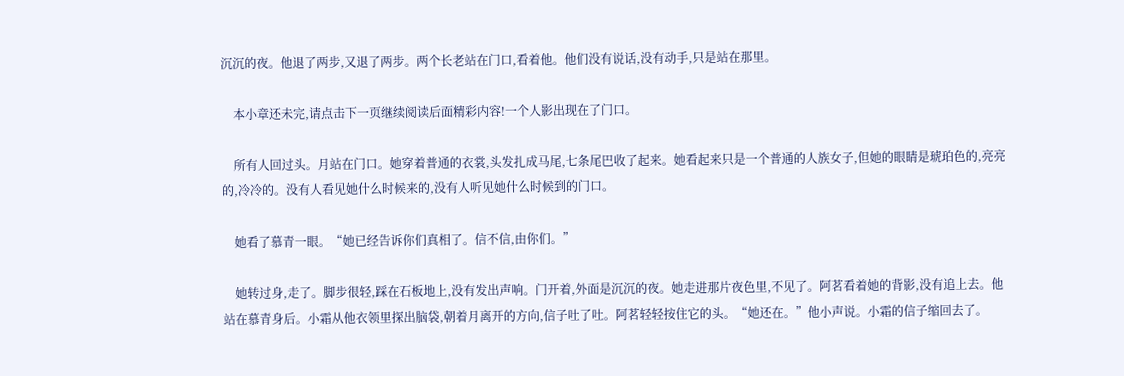沉沉的夜。他退了两步,又退了两步。两个长老站在门口,看着他。他们没有说话,没有动手,只是站在那里。

    本小章还未完,请点击下一页继续阅读后面精彩内容!一个人影出现在了门口。

    所有人回过头。月站在门口。她穿着普通的衣裳,头发扎成马尾,七条尾巴收了起来。她看起来只是一个普通的人族女子,但她的眼睛是琥珀色的,亮亮的,冷冷的。没有人看见她什么时候来的,没有人听见她什么时候到的门口。

    她看了慕青一眼。“她已经告诉你们真相了。信不信,由你们。”

    她转过身,走了。脚步很轻,踩在石板地上,没有发出声响。门开着,外面是沉沉的夜。她走进那片夜色里,不见了。阿茗看着她的背影,没有追上去。他站在慕青身后。小霜从他衣领里探出脑袋,朝着月离开的方向,信子吐了吐。阿茗轻轻按住它的头。“她还在。”他小声说。小霜的信子缩回去了。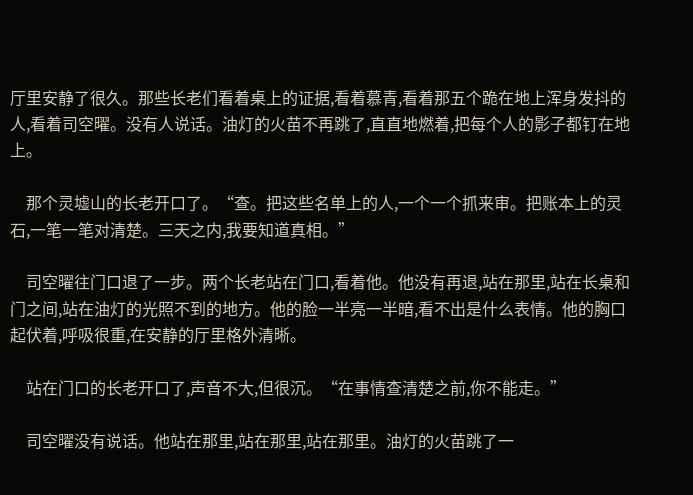厅里安静了很久。那些长老们看着桌上的证据,看着慕青,看着那五个跪在地上浑身发抖的人,看着司空曜。没有人说话。油灯的火苗不再跳了,直直地燃着,把每个人的影子都钉在地上。

    那个灵墟山的长老开口了。“查。把这些名单上的人,一个一个抓来审。把账本上的灵石,一笔一笔对清楚。三天之内,我要知道真相。”

    司空曜往门口退了一步。两个长老站在门口,看着他。他没有再退,站在那里,站在长桌和门之间,站在油灯的光照不到的地方。他的脸一半亮一半暗,看不出是什么表情。他的胸口起伏着,呼吸很重,在安静的厅里格外清晰。

    站在门口的长老开口了,声音不大,但很沉。“在事情查清楚之前,你不能走。”

    司空曜没有说话。他站在那里,站在那里,站在那里。油灯的火苗跳了一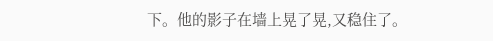下。他的影子在墙上晃了晃,又稳住了。